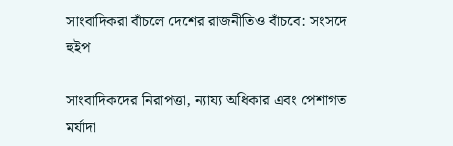সাংবাদিকরা বাঁচলে দেশের রাজনীতিও বাঁচবে: সংসদে হুইপ

সাংবাদিকদের নিরাপত্তা, ন্যায্য অধিকার এবং পেশাগত মর্যাদা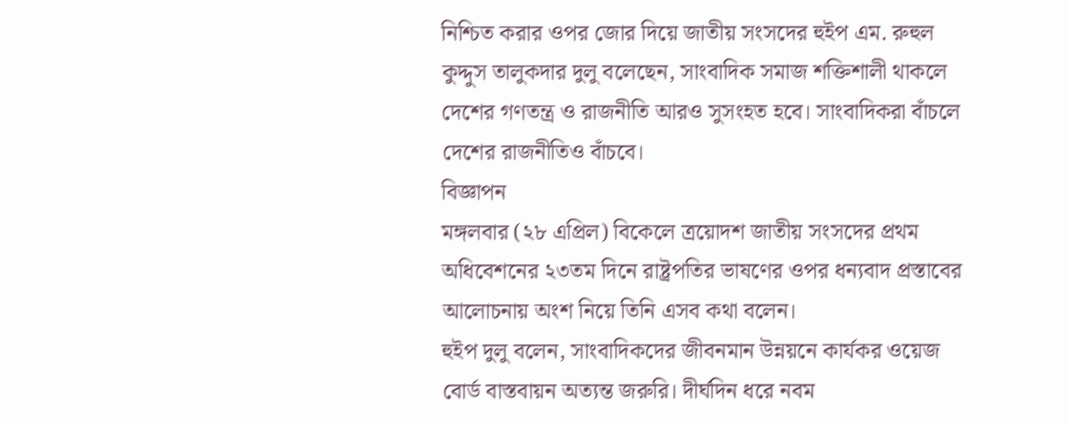নিশ্চিত করার ওপর জোর দিয়ে জাতীয় সংসদের হুইপ এম. রুহুল কুদ্দুস তালুকদার দুলু বলেছেন, সাংবাদিক সমাজ শক্তিশালী থাকলে দেশের গণতন্ত্র ও রাজনীতি আরও সুসংহত হবে। সাংবাদিকরা বাঁচলে দেশের রাজনীতিও বাঁচবে।
বিজ্ঞাপন
মঙ্গলবার (২৮ এপ্রিল) বিকেলে ত্রয়োদশ জাতীয় সংসদের প্রথম অধিবেশনের ২৩তম দিনে রাষ্ট্রপতির ভাষণের ওপর ধন্যবাদ প্রস্তাবের আলোচনায় অংশ নিয়ে তিনি এসব কথা বলেন।
হুইপ দুলু বলেন, সাংবাদিকদের জীবনমান উন্নয়নে কার্যকর ওয়েজ বোর্ড বাস্তবায়ন অত্যন্ত জরুরি। দীর্ঘদিন ধরে নবম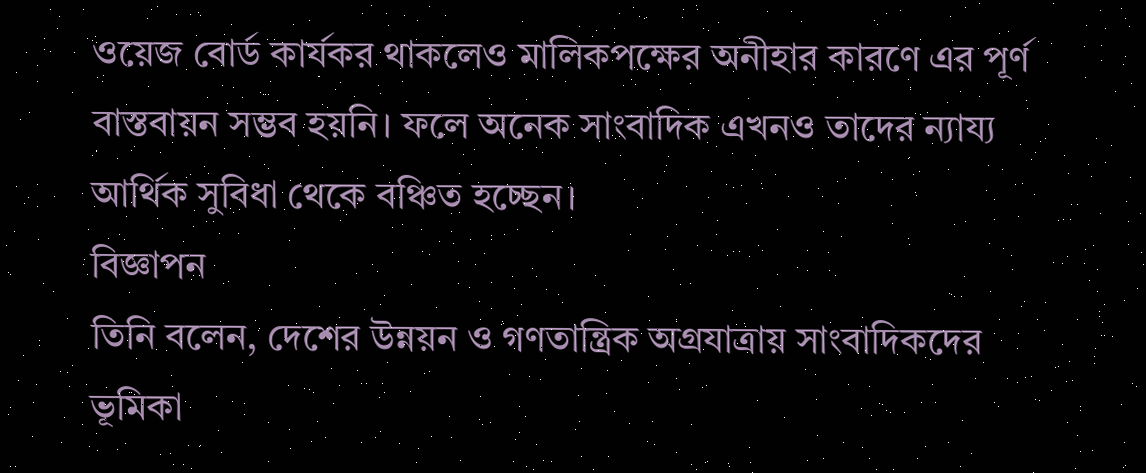ওয়েজ বোর্ড কার্যকর থাকলেও মালিকপক্ষের অনীহার কারণে এর পূর্ণ বাস্তবায়ন সম্ভব হয়নি। ফলে অনেক সাংবাদিক এখনও তাদের ন্যায্য আর্থিক সুবিধা থেকে বঞ্চিত হচ্ছেন।
বিজ্ঞাপন
তিনি বলেন, দেশের উন্নয়ন ও গণতান্ত্রিক অগ্রযাত্রায় সাংবাদিকদের ভূমিকা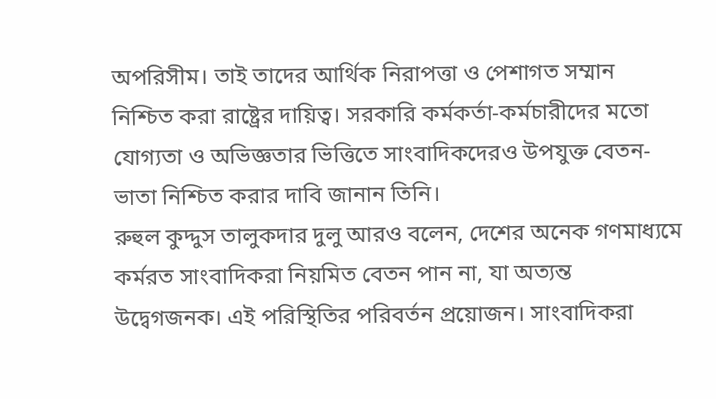অপরিসীম। তাই তাদের আর্থিক নিরাপত্তা ও পেশাগত সম্মান নিশ্চিত করা রাষ্ট্রের দায়িত্ব। সরকারি কর্মকর্তা-কর্মচারীদের মতো যোগ্যতা ও অভিজ্ঞতার ভিত্তিতে সাংবাদিকদেরও উপযুক্ত বেতন-ভাতা নিশ্চিত করার দাবি জানান তিনি।
রুহুল কুদ্দুস তালুকদার দুলু আরও বলেন, দেশের অনেক গণমাধ্যমে কর্মরত সাংবাদিকরা নিয়মিত বেতন পান না, যা অত্যন্ত উদ্বেগজনক। এই পরিস্থিতির পরিবর্তন প্রয়োজন। সাংবাদিকরা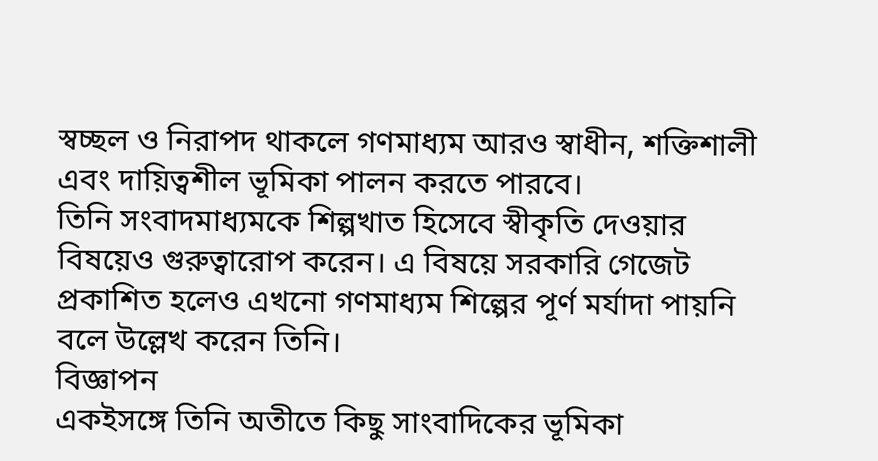স্বচ্ছল ও নিরাপদ থাকলে গণমাধ্যম আরও স্বাধীন, শক্তিশালী এবং দায়িত্বশীল ভূমিকা পালন করতে পারবে।
তিনি সংবাদমাধ্যমকে শিল্পখাত হিসেবে স্বীকৃতি দেওয়ার বিষয়েও গুরুত্বারোপ করেন। এ বিষয়ে সরকারি গেজেট প্রকাশিত হলেও এখনো গণমাধ্যম শিল্পের পূর্ণ মর্যাদা পায়নি বলে উল্লেখ করেন তিনি।
বিজ্ঞাপন
একইসঙ্গে তিনি অতীতে কিছু সাংবাদিকের ভূমিকা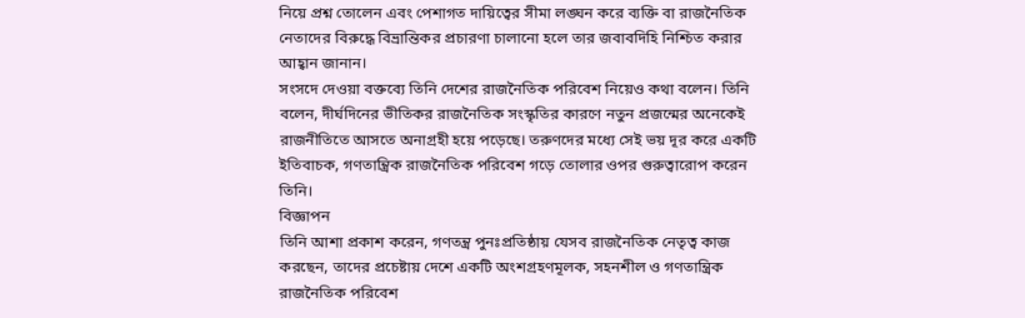নিয়ে প্রশ্ন তোলেন এবং পেশাগত দায়িত্বের সীমা লঙ্ঘন করে ব্যক্তি বা রাজনৈতিক নেতাদের বিরুদ্ধে বিভ্রান্তিকর প্রচারণা চালানো হলে তার জবাবদিহি নিশ্চিত করার আহ্বান জানান।
সংসদে দেওয়া বক্তব্যে তিনি দেশের রাজনৈতিক পরিবেশ নিয়েও কথা বলেন। তিনি বলেন, দীর্ঘদিনের ভীতিকর রাজনৈতিক সংস্কৃতির কারণে নতুন প্রজন্মের অনেকেই রাজনীতিতে আসতে অনাগ্রহী হয়ে পড়েছে। তরুণদের মধ্যে সেই ভয় দূর করে একটি ইতিবাচক, গণতান্ত্রিক রাজনৈতিক পরিবেশ গড়ে তোলার ওপর গুরুত্বারোপ করেন তিনি।
বিজ্ঞাপন
তিনি আশা প্রকাশ করেন, গণতন্ত্র পুনঃপ্রতিষ্ঠায় যেসব রাজনৈতিক নেতৃত্ব কাজ করছেন, তাদের প্রচেষ্টায় দেশে একটি অংশগ্রহণমূলক, সহনশীল ও গণতান্ত্রিক রাজনৈতিক পরিবেশ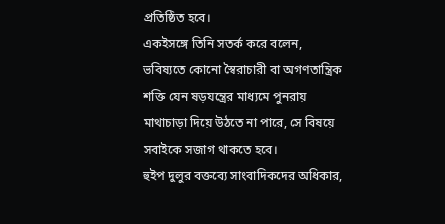প্রতিষ্ঠিত হবে।
একইসঙ্গে তিনি সতর্ক করে বলেন, ভবিষ্যতে কোনো স্বৈরাচারী বা অগণতান্ত্রিক শক্তি যেন ষড়যন্ত্রের মাধ্যমে পুনরায় মাথাচাড়া দিয়ে উঠতে না পারে, সে বিষয়ে সবাইকে সজাগ থাকতে হবে।
হুইপ দুলুর বক্তব্যে সাংবাদিকদের অধিকার,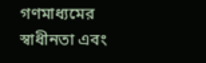গণমাধ্যমের স্বাধীনতা এবং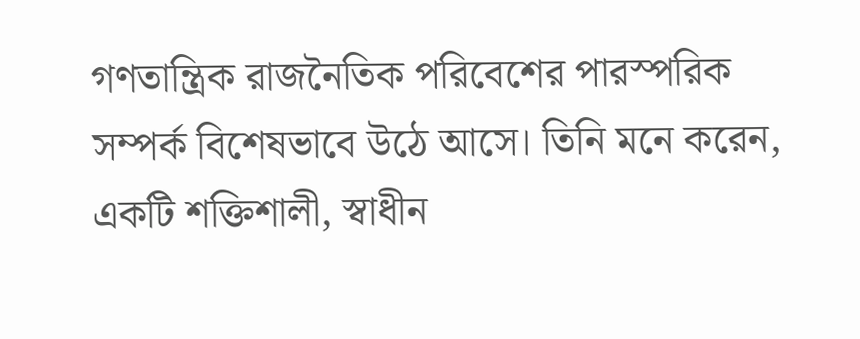গণতান্ত্রিক রাজনৈতিক পরিবেশের পারস্পরিক সম্পর্ক বিশেষভাবে উঠে আসে। তিনি মনে করেন, একটি শক্তিশালী, স্বাধীন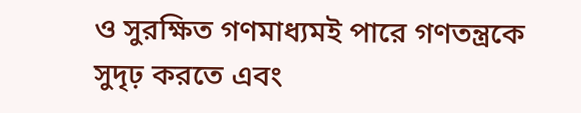ও সুরক্ষিত গণমাধ্যমই পারে গণতন্ত্রকে সুদৃঢ় করতে এবং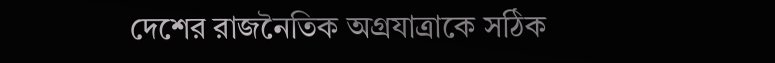দেশের রাজনৈতিক অগ্রযাত্রাকে সঠিক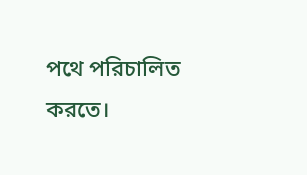পথে পরিচালিত করতে।